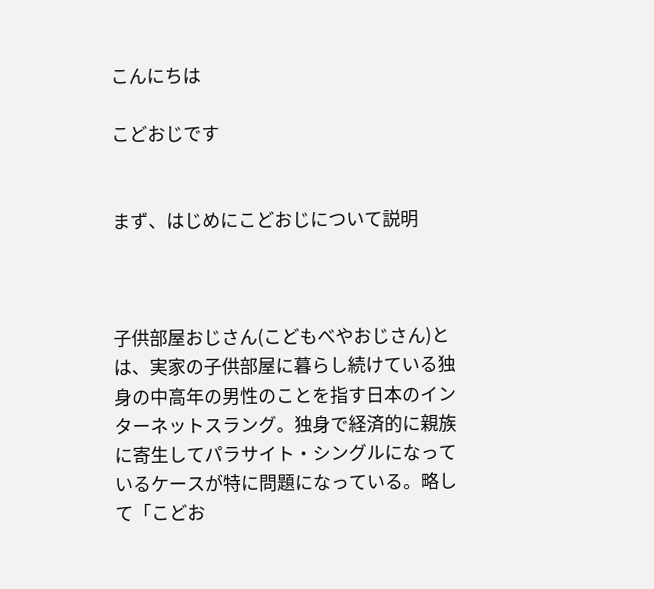こんにちは

こどおじです


まず、はじめにこどおじについて説明



子供部屋おじさん(こどもべやおじさん)とは、実家の子供部屋に暮らし続けている独身の中高年の男性のことを指す日本のインターネットスラング。独身で経済的に親族に寄生してパラサイト・シングルになっているケースが特に問題になっている。略して「こどお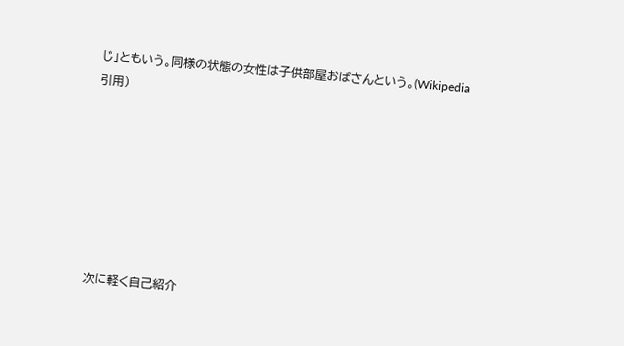じ」ともいう。同様の状態の女性は子供部屋おばさんという。(Wikipedia引用)







次に軽く自己紹介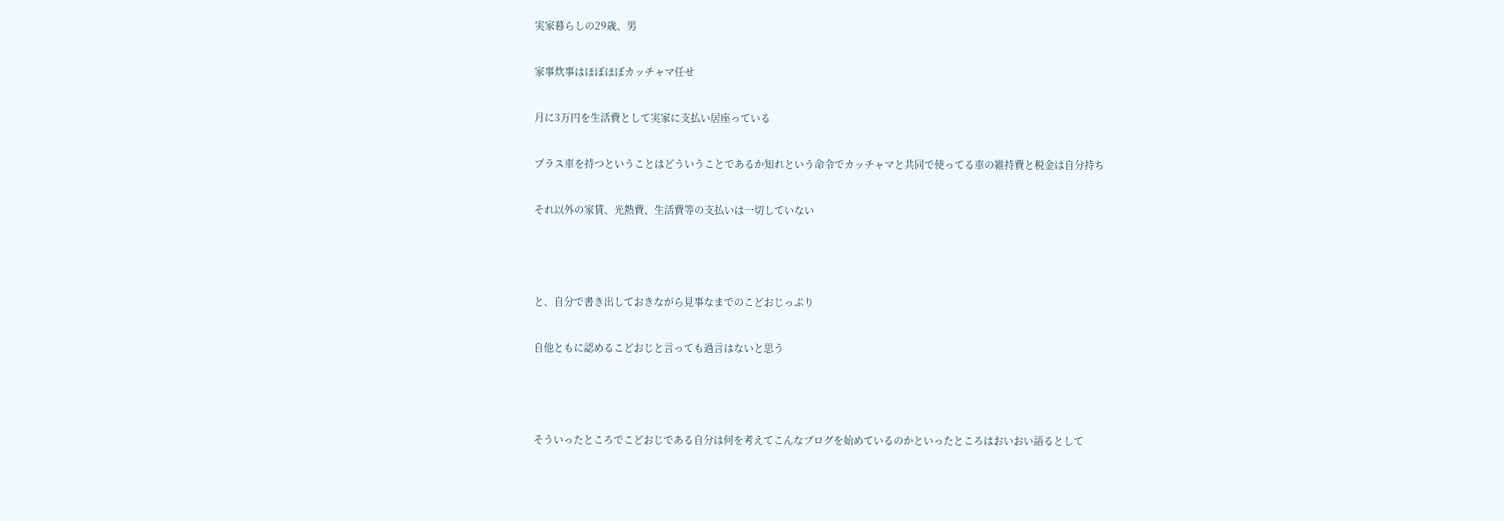実家暮らしの29歳、男

家事炊事はほぼほぼカッチャマ任せ

月に3万円を生活費として実家に支払い居座っている

プラス車を持つということはどういうことであるか知れという命令でカッチャマと共同で使ってる車の維持費と税金は自分持ち

それ以外の家賃、光熱費、生活費等の支払いは一切していない



と、自分で書き出しておきながら見事なまでのこどおじっぷり

自他ともに認めるこどおじと言っても過言はないと思う



そういったところでこどおじである自分は何を考えてこんなブログを始めているのかといったところはおいおい語るとして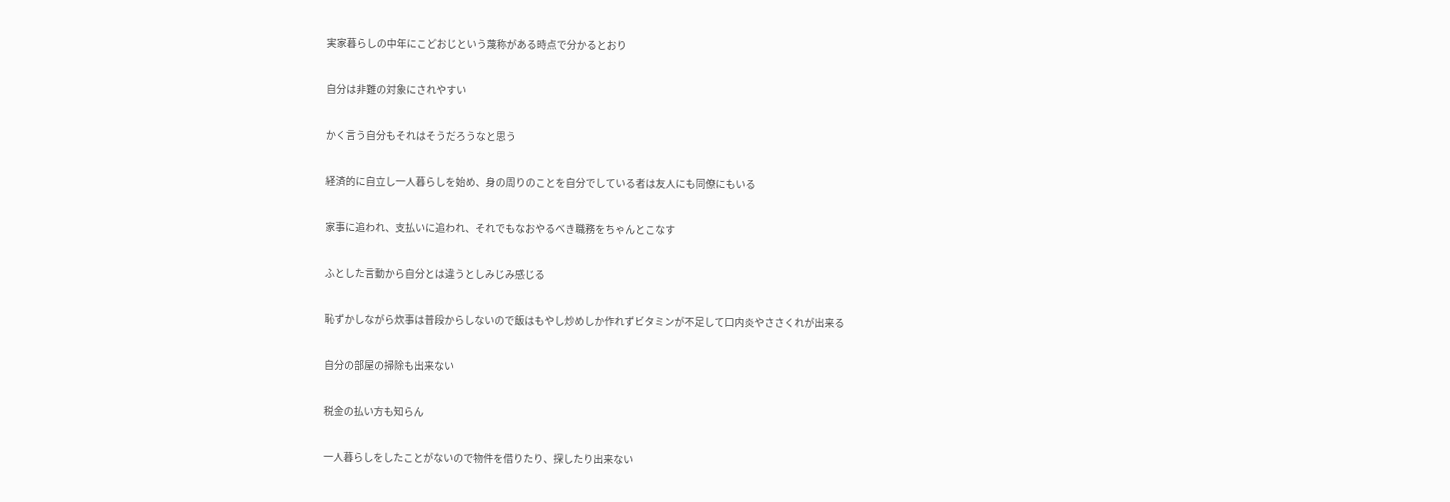実家暮らしの中年にこどおじという蔑称がある時点で分かるとおり

自分は非難の対象にされやすい

かく言う自分もそれはそうだろうなと思う

経済的に自立し一人暮らしを始め、身の周りのことを自分でしている者は友人にも同僚にもいる

家事に追われ、支払いに追われ、それでもなおやるべき職務をちゃんとこなす

ふとした言動から自分とは違うとしみじみ感じる

恥ずかしながら炊事は普段からしないので飯はもやし炒めしか作れずビタミンが不足して口内炎やささくれが出来る

自分の部屋の掃除も出来ない

税金の払い方も知らん

一人暮らしをしたことがないので物件を借りたり、探したり出来ない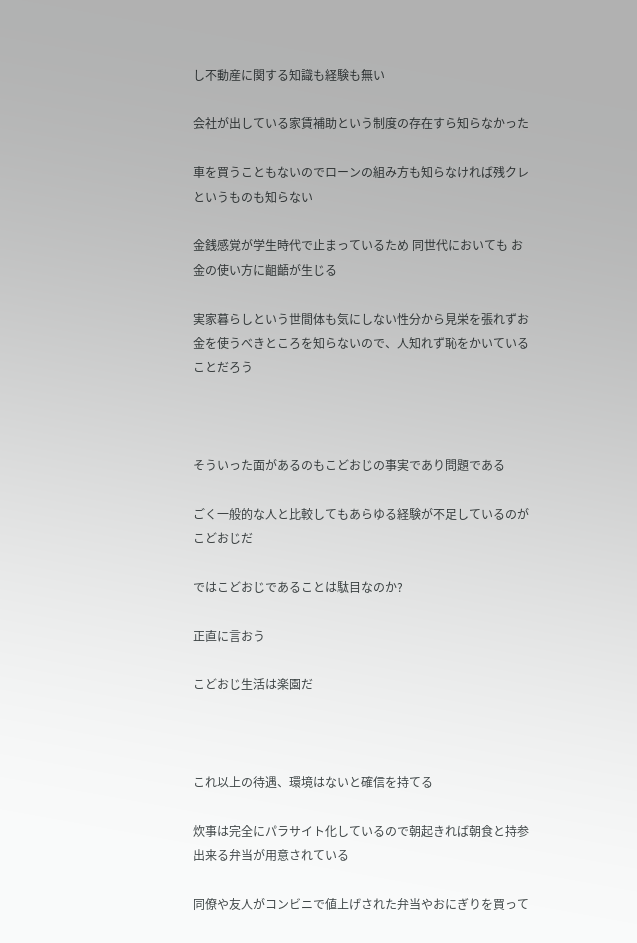し不動産に関する知識も経験も無い

会社が出している家賃補助という制度の存在すら知らなかった

車を買うこともないのでローンの組み方も知らなければ残クレというものも知らない

金銭感覚が学生時代で止まっているため 同世代においても お金の使い方に齟齬が生じる

実家暮らしという世間体も気にしない性分から見栄を張れずお金を使うべきところを知らないので、人知れず恥をかいていることだろう



そういった面があるのもこどおじの事実であり問題である

ごく一般的な人と比較してもあらゆる経験が不足しているのがこどおじだ

ではこどおじであることは駄目なのか?

正直に言おう

こどおじ生活は楽園だ



これ以上の待遇、環境はないと確信を持てる

炊事は完全にパラサイト化しているので朝起きれば朝食と持参出来る弁当が用意されている

同僚や友人がコンビニで値上げされた弁当やおにぎりを買って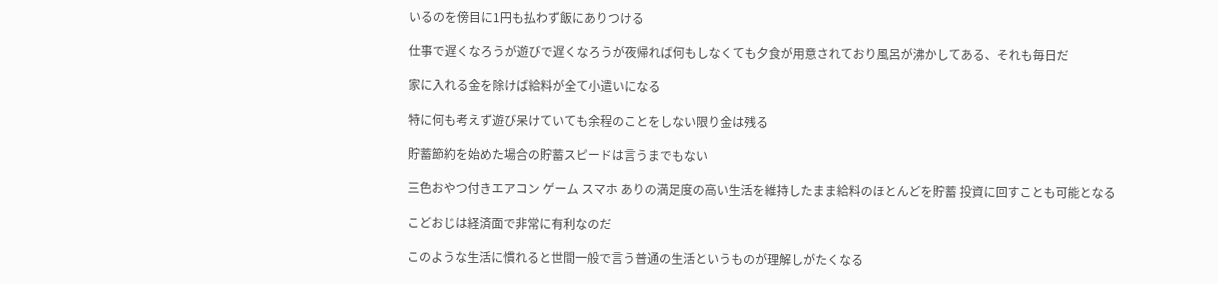いるのを傍目に1円も払わず飯にありつける

仕事で遅くなろうが遊びで遅くなろうが夜帰れば何もしなくても夕食が用意されており風呂が沸かしてある、それも毎日だ

家に入れる金を除けば給料が全て小遣いになる

特に何も考えず遊び呆けていても余程のことをしない限り金は残る

貯蓄節約を始めた場合の貯蓄スピードは言うまでもない

三色おやつ付きエアコン ゲーム スマホ ありの満足度の高い生活を維持したまま給料のほとんどを貯蓄 投資に回すことも可能となる

こどおじは経済面で非常に有利なのだ

このような生活に慣れると世間一般で言う普通の生活というものが理解しがたくなる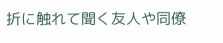折に触れて聞く友人や同僚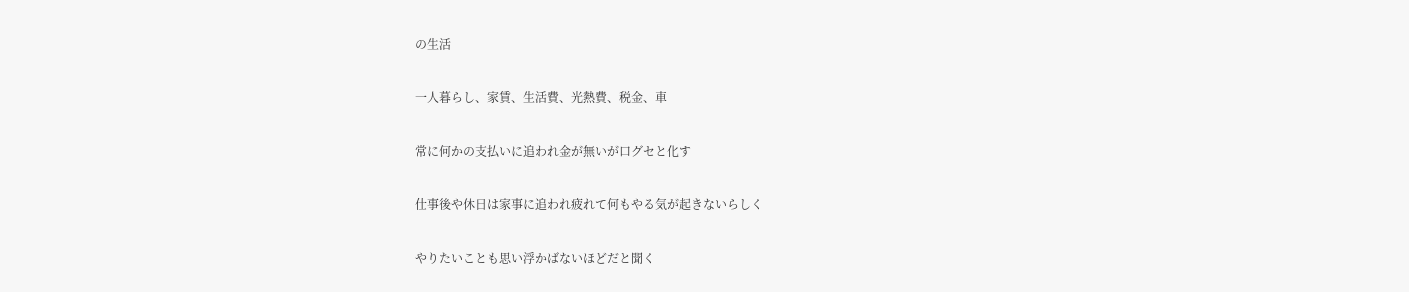の生活

一人暮らし、家賃、生活費、光熱費、税金、車

常に何かの支払いに追われ金が無いが口グセと化す

仕事後や休日は家事に追われ疲れて何もやる気が起きないらしく

やりたいことも思い浮かばないほどだと聞く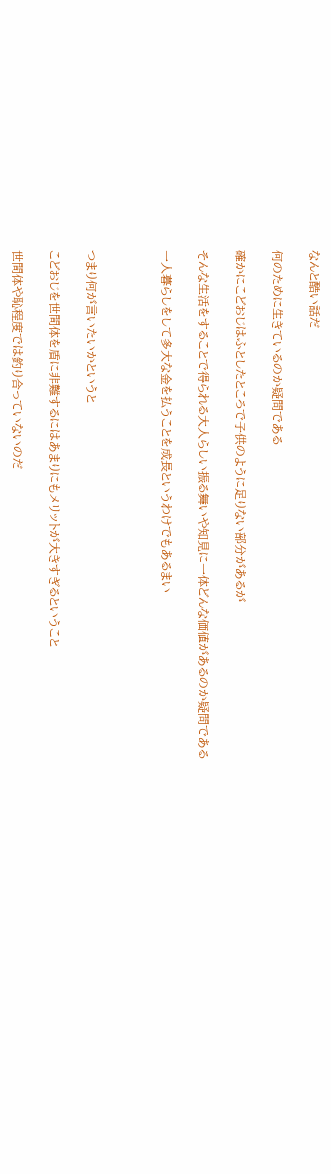なんと酷い話だ

何のために生きているのか疑問である

確かにこどおじはふとしたところで子供のように足りない部分があるが

そんな生活をすることで得られる大人らしい振る舞いや知見に一体どんな価値があるのか疑問である

一人暮らしをして多大な金を払うことを成長というわけでもあるまい



つまり何が言いたいかというと

こどおじを世間体を盾に非難するにはあまりにもメリットが大きすぎるということ

世間体や恥程度では釣り合っていないのだ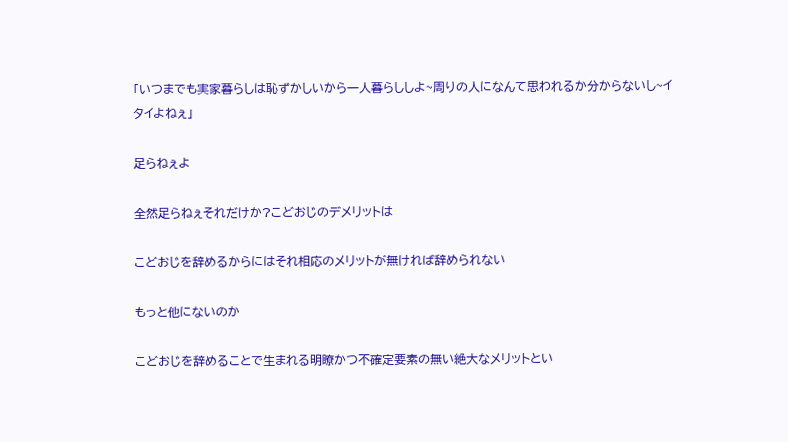「いつまでも実家暮らしは恥ずかしいから一人暮らししよ~周りの人になんて思われるか分からないし~イタイよねぇ」

足らねぇよ

全然足らねぇそれだけか?こどおじのデメリットは

こどおじを辞めるからにはそれ相応のメリットが無ければ辞められない

もっと他にないのか

こどおじを辞めることで生まれる明瞭かつ不確定要素の無い絶大なメリットとい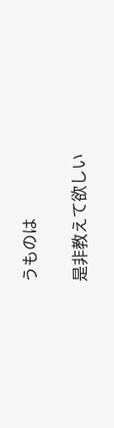うものは

是非教えて欲しい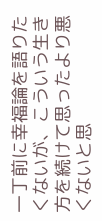一丁前に幸福論を語りたくないが、こういう生き方を続けて思ったより悪くないと思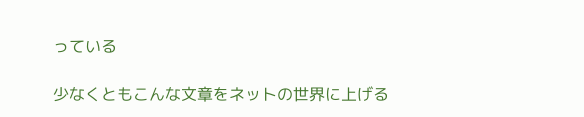っている

少なくともこんな文章をネットの世界に上げる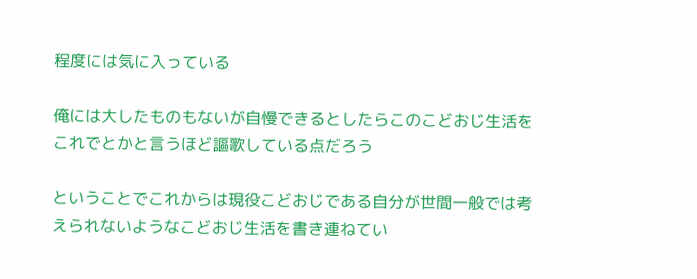程度には気に入っている

俺には大したものもないが自慢できるとしたらこのこどおじ生活をこれでとかと言うほど謳歌している点だろう

ということでこれからは現役こどおじである自分が世間一般では考えられないようなこどおじ生活を書き連ねてい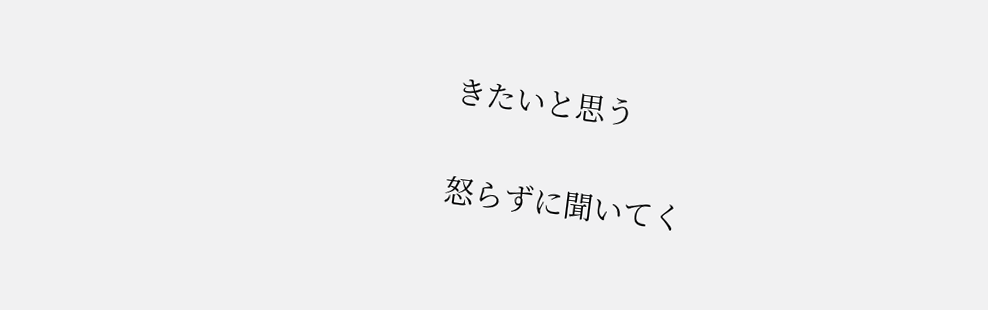きたいと思う


怒らずに聞いてく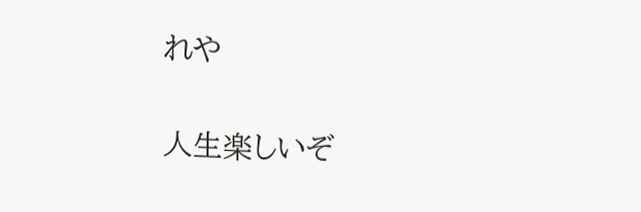れや

人生楽しいぞ